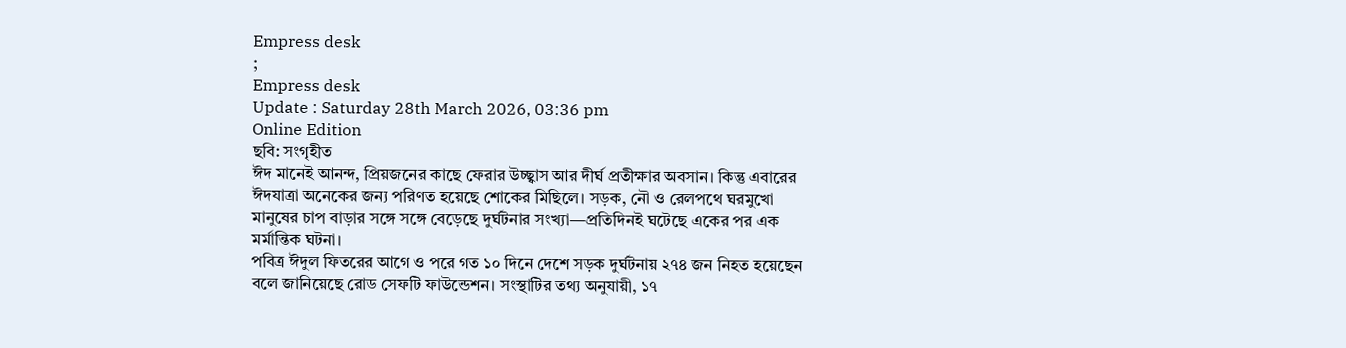Empress desk
;
Empress desk
Update : Saturday 28th March 2026, 03:36 pm
Online Edition
ছবি: সংগৃহীত
ঈদ মানেই আনন্দ, প্রিয়জনের কাছে ফেরার উচ্ছ্বাস আর দীর্ঘ প্রতীক্ষার অবসান। কিন্তু এবারের ঈদযাত্রা অনেকের জন্য পরিণত হয়েছে শোকের মিছিলে। সড়ক, নৌ ও রেলপথে ঘরমুখো মানুষের চাপ বাড়ার সঙ্গে সঙ্গে বেড়েছে দুর্ঘটনার সংখ্যা—প্রতিদিনই ঘটেছে একের পর এক মর্মান্তিক ঘটনা।
পবিত্র ঈদুল ফিতরের আগে ও পরে গত ১০ দিনে দেশে সড়ক দুর্ঘটনায় ২৭৪ জন নিহত হয়েছেন বলে জানিয়েছে রোড সেফটি ফাউন্ডেশন। সংস্থাটির তথ্য অনুযায়ী, ১৭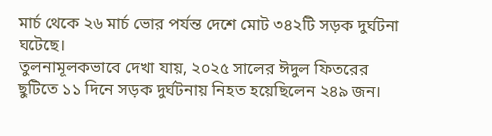মার্চ থেকে ২৬ মার্চ ভোর পর্যন্ত দেশে মোট ৩৪২টি সড়ক দুর্ঘটনা ঘটেছে।
তুলনামূলকভাবে দেখা যায়, ২০২৫ সালের ঈদুল ফিতরের ছুটিতে ১১ দিনে সড়ক দুর্ঘটনায় নিহত হয়েছিলেন ২৪৯ জন।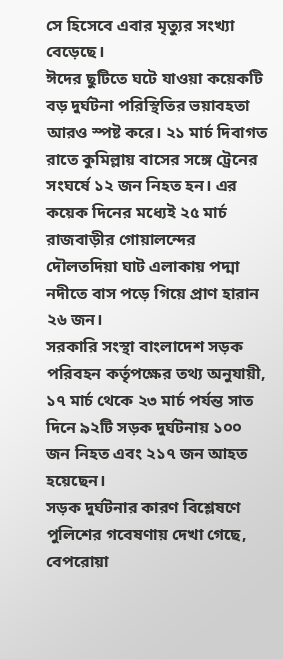সে হিসেবে এবার মৃত্যুর সংখ্যা বেড়েছে।
ঈদের ছুটিতে ঘটে যাওয়া কয়েকটি বড় দুর্ঘটনা পরিস্থিতির ভয়াবহতা আরও স্পষ্ট করে। ২১ মার্চ দিবাগত রাতে কুমিল্লায় বাসের সঙ্গে ট্রেনের সংঘর্ষে ১২ জন নিহত হন। এর কয়েক দিনের মধ্যেই ২৫ মার্চ রাজবাড়ীর গোয়ালন্দের দৌলতদিয়া ঘাট এলাকায় পদ্মা নদীতে বাস পড়ে গিয়ে প্রাণ হারান ২৬ জন।
সরকারি সংস্থা বাংলাদেশ সড়ক পরিবহন কর্তৃপক্ষের তথ্য অনুযায়ী, ১৭ মার্চ থেকে ২৩ মার্চ পর্যন্ত সাত দিনে ৯২টি সড়ক দুর্ঘটনায় ১০০ জন নিহত এবং ২১৭ জন আহত হয়েছেন।
সড়ক দুর্ঘটনার কারণ বিশ্লেষণে পুলিশের গবেষণায় দেখা গেছে, বেপরোয়া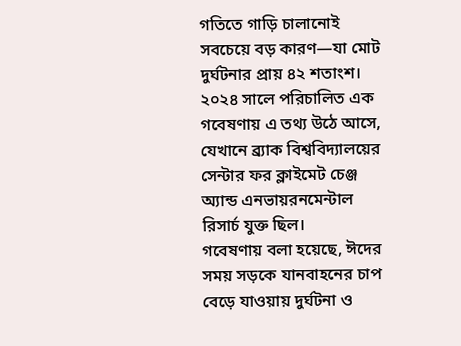গতিতে গাড়ি চালানোই সবচেয়ে বড় কারণ—যা মোট দুর্ঘটনার প্রায় ৪২ শতাংশ। ২০২৪ সালে পরিচালিত এক গবেষণায় এ তথ্য উঠে আসে, যেখানে ব্র্যাক বিশ্ববিদ্যালয়ের সেন্টার ফর ক্লাইমেট চেঞ্জ অ্যান্ড এনভায়রনমেন্টাল রিসার্চ যুক্ত ছিল।
গবেষণায় বলা হয়েছে, ঈদের সময় সড়কে যানবাহনের চাপ বেড়ে যাওয়ায় দুর্ঘটনা ও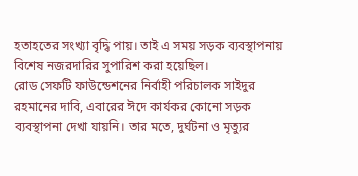হতাহতের সংখ্যা বৃদ্ধি পায়। তাই এ সময় সড়ক ব্যবস্থাপনায় বিশেষ নজরদারির সুপারিশ করা হয়েছিল।
রোড সেফটি ফাউন্ডেশনের নির্বাহী পরিচালক সাইদুর রহমানের দাবি, এবারের ঈদে কার্যকর কোনো সড়ক ব্যবস্থাপনা দেখা যায়নি। তার মতে, দুর্ঘটনা ও মৃত্যুর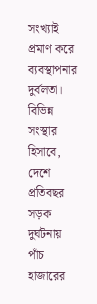সংখ্যাই প্রমাণ করে ব্যবস্থাপনার দুর্বলতা।
বিভিন্ন সংস্থার হিসাবে, দেশে প্রতিবছর সড়ক দুর্ঘটনায় পাঁচ হাজারের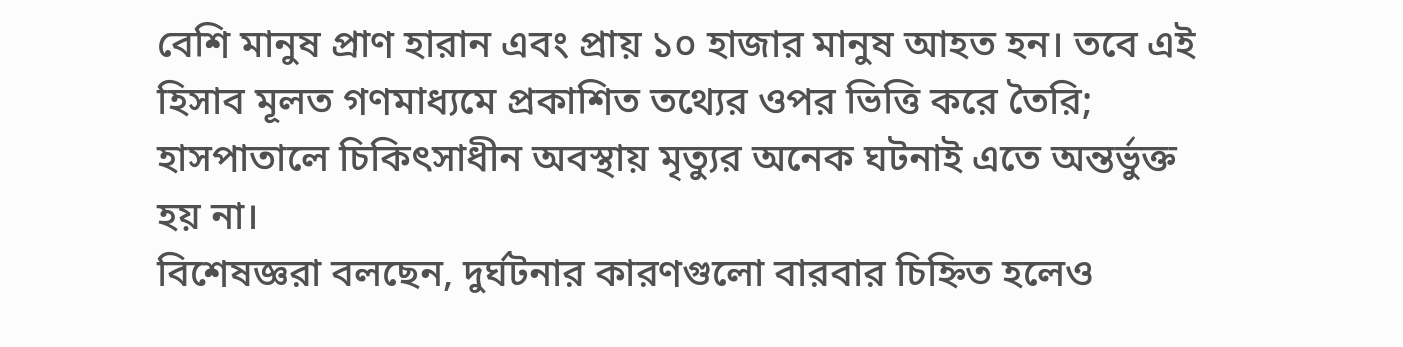বেশি মানুষ প্রাণ হারান এবং প্রায় ১০ হাজার মানুষ আহত হন। তবে এই হিসাব মূলত গণমাধ্যমে প্রকাশিত তথ্যের ওপর ভিত্তি করে তৈরি; হাসপাতালে চিকিৎসাধীন অবস্থায় মৃত্যুর অনেক ঘটনাই এতে অন্তর্ভুক্ত হয় না।
বিশেষজ্ঞরা বলছেন, দুর্ঘটনার কারণগুলো বারবার চিহ্নিত হলেও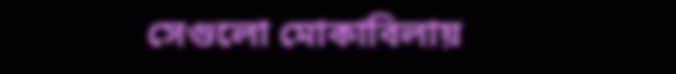সেগুলো মোকাবিলায়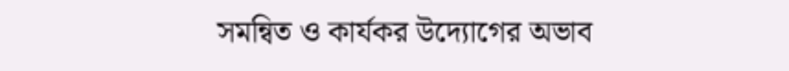সমন্বিত ও কার্যকর উদ্যোগের অভাব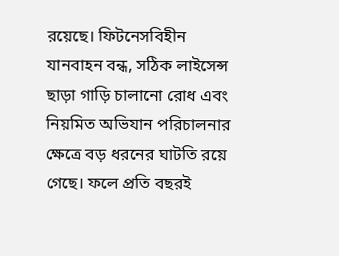রয়েছে। ফিটনেসবিহীন যানবাহন বন্ধ, সঠিক লাইসেন্স ছাড়া গাড়ি চালানো রোধ এবং নিয়মিত অভিযান পরিচালনার ক্ষেত্রে বড় ধরনের ঘাটতি রয়ে গেছে। ফলে প্রতি বছরই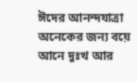ঈদের আনন্দযাত্রা অনেকের জন্য বয়ে আনে দুঃখ আর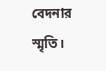বেদনার স্মৃতি।